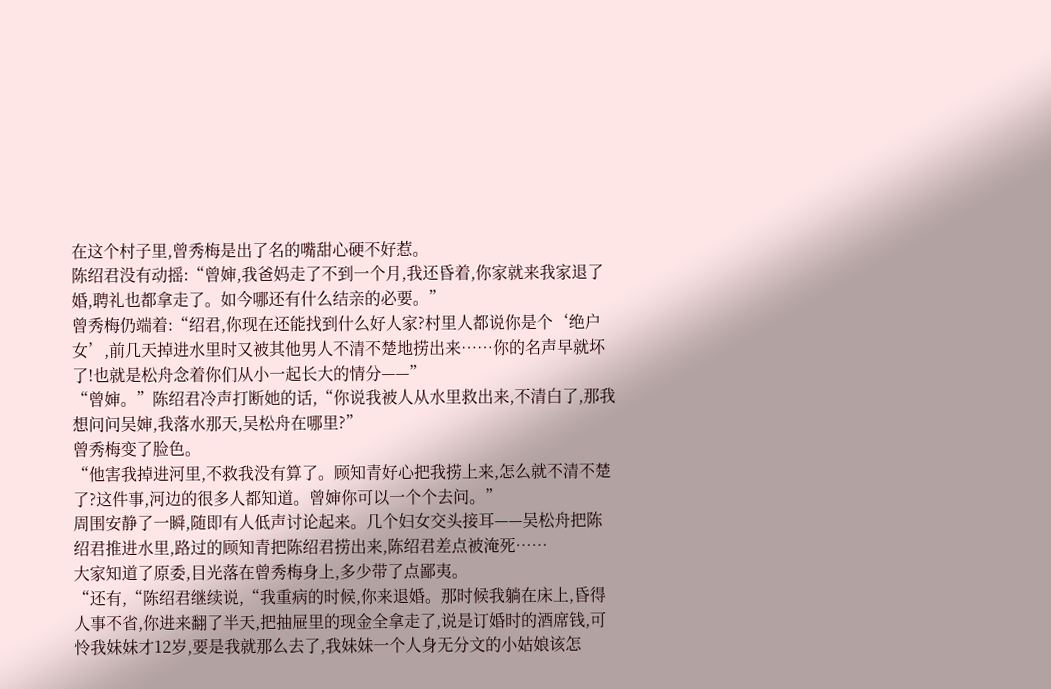在这个村子里,曾秀梅是出了名的嘴甜心硬不好惹。
陈绍君没有动摇:“曾婶,我爸妈走了不到一个月,我还昏着,你家就来我家退了婚,聘礼也都拿走了。如今哪还有什么结亲的必要。”
曾秀梅仍端着:“绍君,你现在还能找到什么好人家?村里人都说你是个‘绝户女’,前几天掉进水里时又被其他男人不清不楚地捞出来……你的名声早就坏了!也就是松舟念着你们从小一起长大的情分——”
“曾婶。”陈绍君冷声打断她的话,“你说我被人从水里救出来,不清白了,那我想问问吴婶,我落水那天,吴松舟在哪里?”
曾秀梅变了脸色。
“他害我掉进河里,不救我没有算了。顾知青好心把我捞上来,怎么就不清不楚了?这件事,河边的很多人都知道。曾婶你可以一个个去问。”
周围安静了一瞬,随即有人低声讨论起来。几个妇女交头接耳——吴松舟把陈绍君推进水里,路过的顾知青把陈绍君捞出来,陈绍君差点被淹死……
大家知道了原委,目光落在曾秀梅身上,多少带了点鄙夷。
“还有,“陈绍君继续说,“我重病的时候,你来退婚。那时候我躺在床上,昏得人事不省,你进来翻了半天,把抽屉里的现金全拿走了,说是订婚时的酒席钱,可怜我妹妹才12岁,要是我就那么去了,我妹妹一个人身无分文的小姑娘该怎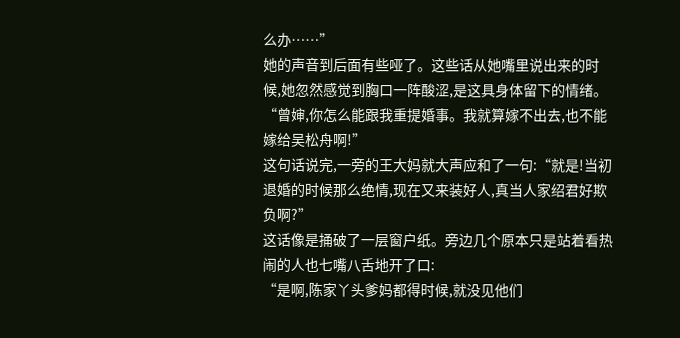么办……”
她的声音到后面有些哑了。这些话从她嘴里说出来的时候,她忽然感觉到胸口一阵酸涩,是这具身体留下的情绪。
“曾婶,你怎么能跟我重提婚事。我就算嫁不出去,也不能嫁给吴松舟啊!”
这句话说完,一旁的王大妈就大声应和了一句:“就是!当初退婚的时候那么绝情,现在又来装好人,真当人家绍君好欺负啊?”
这话像是捅破了一层窗户纸。旁边几个原本只是站着看热闹的人也七嘴八舌地开了口:
“是啊,陈家丫头爹妈都得时候,就没见他们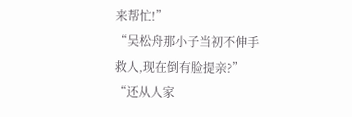来帮忙!”
“吴松舟那小子当初不伸手救人,现在倒有脸提亲?”
“还从人家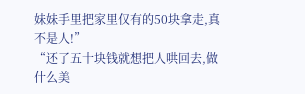妹妹手里把家里仅有的50块拿走,真不是人!”
“还了五十块钱就想把人哄回去,做什么美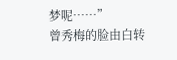梦呢……”
曾秀梅的脸由白转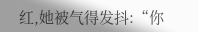红,她被气得发抖:“你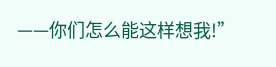——你们怎么能这样想我!”